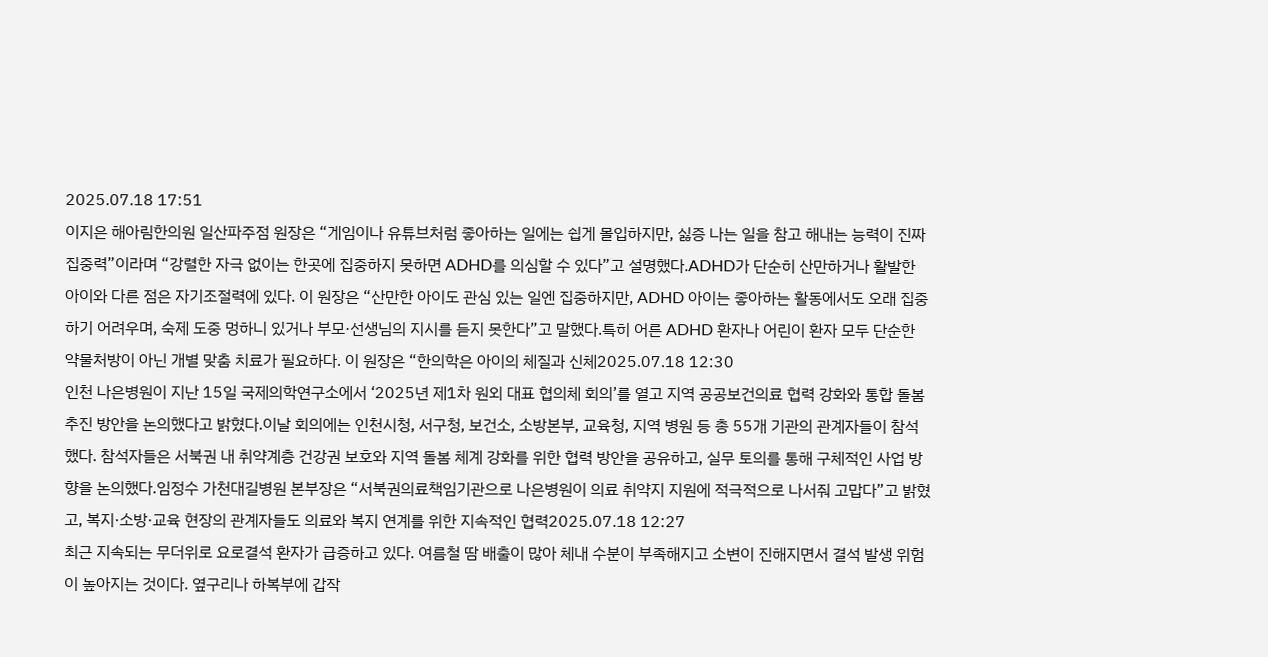2025.07.18 17:51
이지은 해아림한의원 일산파주점 원장은 “게임이나 유튜브처럼 좋아하는 일에는 쉽게 몰입하지만, 싫증 나는 일을 참고 해내는 능력이 진짜 집중력”이라며 “강렬한 자극 없이는 한곳에 집중하지 못하면 ADHD를 의심할 수 있다”고 설명했다.ADHD가 단순히 산만하거나 활발한 아이와 다른 점은 자기조절력에 있다. 이 원장은 “산만한 아이도 관심 있는 일엔 집중하지만, ADHD 아이는 좋아하는 활동에서도 오래 집중하기 어려우며, 숙제 도중 멍하니 있거나 부모·선생님의 지시를 듣지 못한다”고 말했다.특히 어른 ADHD 환자나 어린이 환자 모두 단순한 약물처방이 아닌 개별 맞춤 치료가 필요하다. 이 원장은 “한의학은 아이의 체질과 신체2025.07.18 12:30
인천 나은병원이 지난 15일 국제의학연구소에서 ‘2025년 제1차 원외 대표 협의체 회의’를 열고 지역 공공보건의료 협력 강화와 통합 돌봄 추진 방안을 논의했다고 밝혔다.이날 회의에는 인천시청, 서구청, 보건소, 소방본부, 교육청, 지역 병원 등 총 55개 기관의 관계자들이 참석했다. 참석자들은 서북권 내 취약계층 건강권 보호와 지역 돌봄 체계 강화를 위한 협력 방안을 공유하고, 실무 토의를 통해 구체적인 사업 방향을 논의했다.임정수 가천대길병원 본부장은 “서북권의료책임기관으로 나은병원이 의료 취약지 지원에 적극적으로 나서줘 고맙다”고 밝혔고, 복지·소방·교육 현장의 관계자들도 의료와 복지 연계를 위한 지속적인 협력2025.07.18 12:27
최근 지속되는 무더위로 요로결석 환자가 급증하고 있다. 여름철 땀 배출이 많아 체내 수분이 부족해지고 소변이 진해지면서 결석 발생 위험이 높아지는 것이다. 옆구리나 하복부에 갑작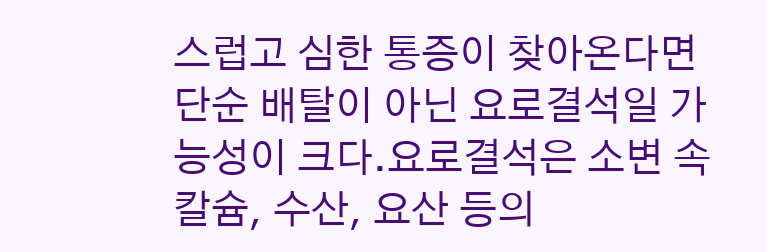스럽고 심한 통증이 찾아온다면 단순 배탈이 아닌 요로결석일 가능성이 크다.요로결석은 소변 속 칼슘, 수산, 요산 등의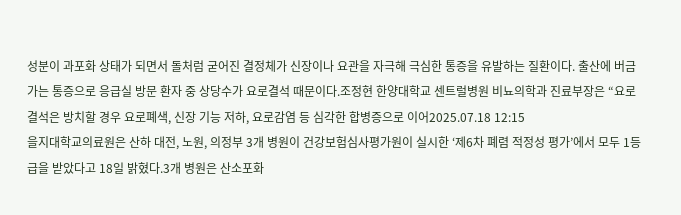성분이 과포화 상태가 되면서 돌처럼 굳어진 결정체가 신장이나 요관을 자극해 극심한 통증을 유발하는 질환이다. 출산에 버금가는 통증으로 응급실 방문 환자 중 상당수가 요로결석 때문이다.조정현 한양대학교 센트럴병원 비뇨의학과 진료부장은 “요로결석은 방치할 경우 요로폐색, 신장 기능 저하, 요로감염 등 심각한 합병증으로 이어2025.07.18 12:15
을지대학교의료원은 산하 대전, 노원, 의정부 3개 병원이 건강보험심사평가원이 실시한 ‘제6차 폐렴 적정성 평가’에서 모두 1등급을 받았다고 18일 밝혔다.3개 병원은 산소포화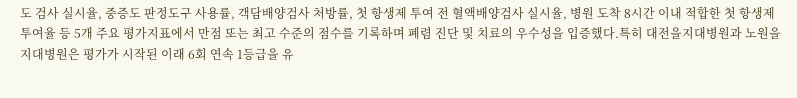도 검사 실시율, 중증도 판정도구 사용률, 객담배양검사 처방률, 첫 항생제 투여 전 혈액배양검사 실시율, 병원 도착 8시간 이내 적합한 첫 항생제 투여율 등 5개 주요 평가지표에서 만점 또는 최고 수준의 점수를 기록하며 폐렴 진단 및 치료의 우수성을 입증했다.특히 대전을지대병원과 노원을지대병원은 평가가 시작된 이래 6회 연속 1등급을 유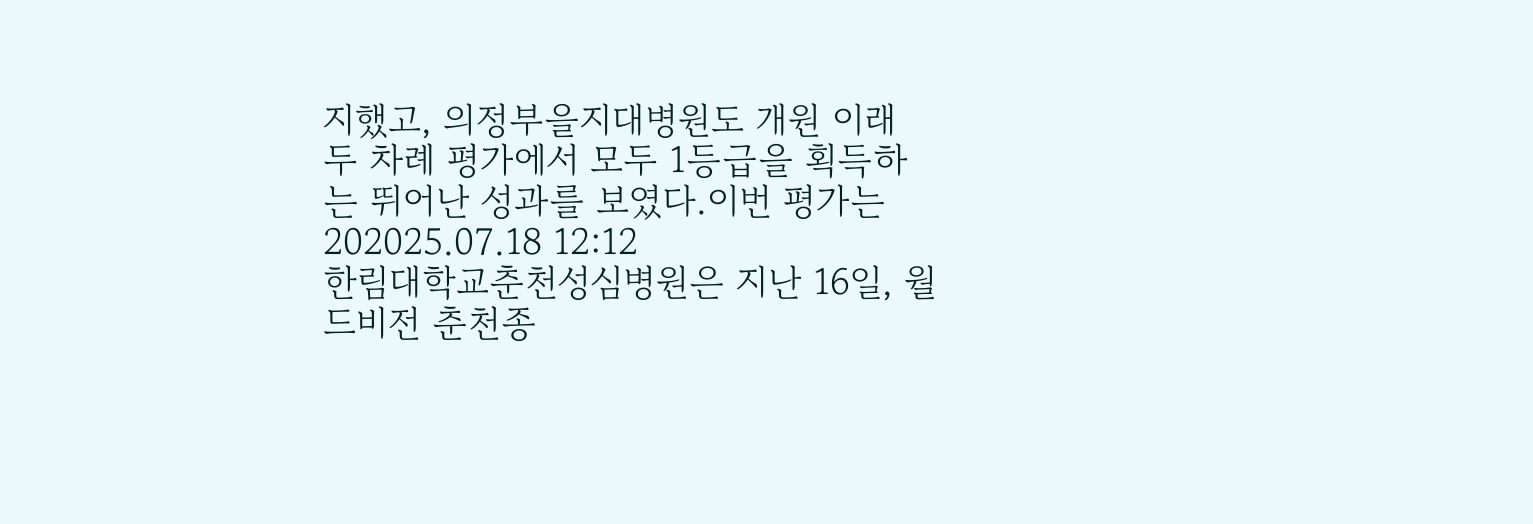지했고, 의정부을지대병원도 개원 이래 두 차례 평가에서 모두 1등급을 획득하는 뛰어난 성과를 보였다.이번 평가는 202025.07.18 12:12
한림대학교춘천성심병원은 지난 16일, 월드비전 춘천종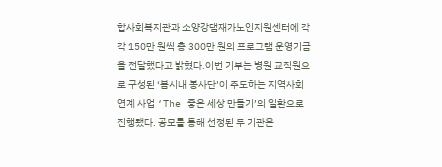합사회복지관과 소양강댐재가노인지원센터에 각각 150만 원씩 총 300만 원의 프로그램 운영기금을 전달했다고 밝혔다.이번 기부는 병원 교직원으로 구성된 ‘봄시내 봉사단’이 주도하는 지역사회 연계 사업 ‘The 좋은 세상 만들기’의 일환으로 진행됐다. 공모를 통해 선정된 두 기관은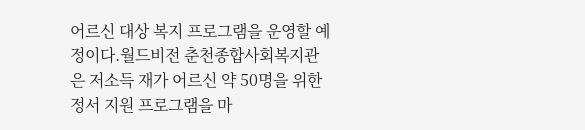어르신 대상 복지 프로그램을 운영할 예정이다.월드비전 춘천종합사회복지관은 저소득 재가 어르신 약 50명을 위한 정서 지원 프로그램을 마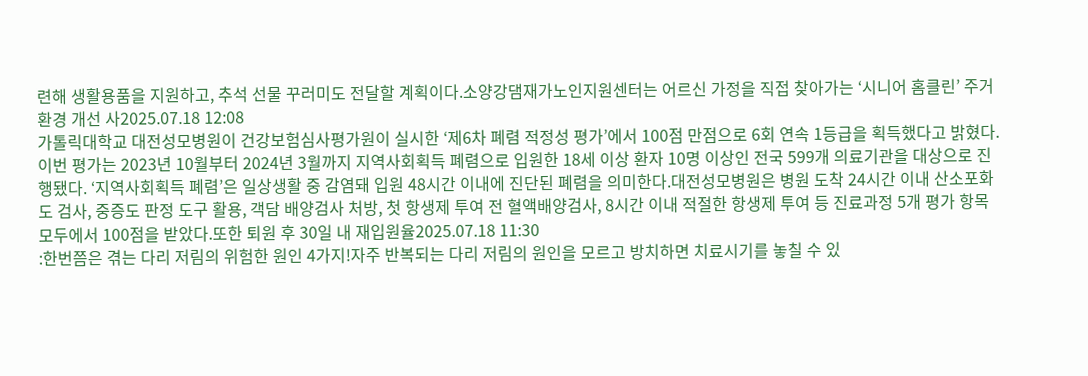련해 생활용품을 지원하고, 추석 선물 꾸러미도 전달할 계획이다.소양강댐재가노인지원센터는 어르신 가정을 직접 찾아가는 ‘시니어 홈클린’ 주거환경 개선 사2025.07.18 12:08
가톨릭대학교 대전성모병원이 건강보험심사평가원이 실시한 ‘제6차 폐렴 적정성 평가’에서 100점 만점으로 6회 연속 1등급을 획득했다고 밝혔다.이번 평가는 2023년 10월부터 2024년 3월까지 지역사회획득 폐렴으로 입원한 18세 이상 환자 10명 이상인 전국 599개 의료기관을 대상으로 진행됐다. ‘지역사회획득 폐렴’은 일상생활 중 감염돼 입원 48시간 이내에 진단된 폐렴을 의미한다.대전성모병원은 병원 도착 24시간 이내 산소포화도 검사, 중증도 판정 도구 활용, 객담 배양검사 처방, 첫 항생제 투여 전 혈액배양검사, 8시간 이내 적절한 항생제 투여 등 진료과정 5개 평가 항목 모두에서 100점을 받았다.또한 퇴원 후 30일 내 재입원율2025.07.18 11:30
:한번쯤은 겪는 다리 저림의 위험한 원인 4가지!자주 반복되는 다리 저림의 원인을 모르고 방치하면 치료시기를 놓칠 수 있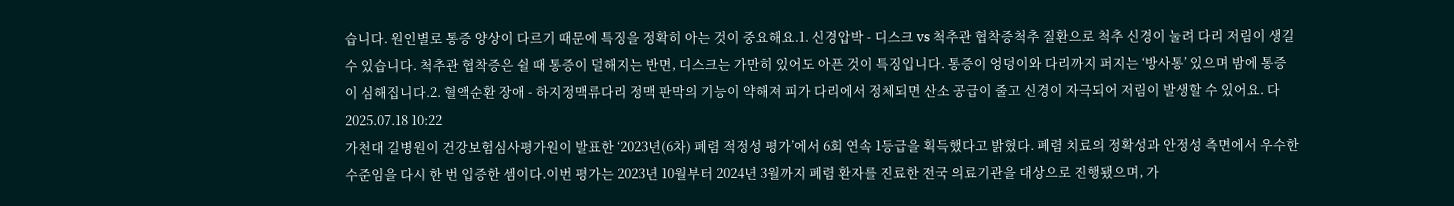습니다. 원인별로 통증 양상이 다르기 때문에 특징을 정확히 아는 것이 중요해요.1. 신경압박 - 디스크 vs 척추관 협착증척추 질환으로 척추 신경이 눌려 다리 저림이 생길 수 있습니다. 척추관 협착증은 쉴 때 통증이 덜해지는 반면, 디스크는 가만히 있어도 아픈 것이 특징입니다. 통증이 엉덩이와 다리까지 퍼지는 ‘방사통’ 있으며 밤에 통증이 심해집니다.2. 혈액순환 장애 - 하지정맥류다리 정맥 판막의 기능이 약해져 피가 다리에서 정체되면 산소 공급이 줄고 신경이 자극되어 저림이 발생할 수 있어요. 다2025.07.18 10:22
가천대 길병원이 건강보험심사평가원이 발표한 ‘2023년(6차) 폐렴 적정성 평가’에서 6회 연속 1등급을 획득했다고 밝혔다. 폐렴 치료의 정확성과 안정성 측면에서 우수한 수준임을 다시 한 번 입증한 셈이다.이번 평가는 2023년 10월부터 2024년 3월까지 폐렴 환자를 진료한 전국 의료기관을 대상으로 진행됐으며, 가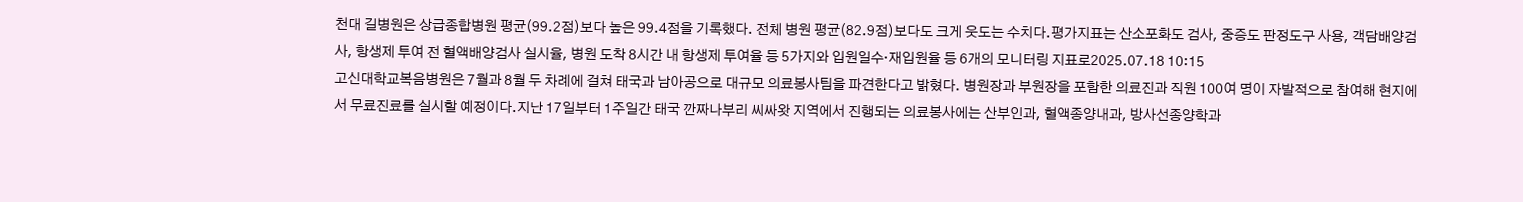천대 길병원은 상급종합병원 평균(99.2점)보다 높은 99.4점을 기록했다. 전체 병원 평균(82.9점)보다도 크게 웃도는 수치다.평가지표는 산소포화도 검사, 중증도 판정도구 사용, 객담배양검사, 항생제 투여 전 혈액배양검사 실시율, 병원 도착 8시간 내 항생제 투여율 등 5가지와 입원일수·재입원율 등 6개의 모니터링 지표로2025.07.18 10:15
고신대학교복음병원은 7월과 8월 두 차례에 걸쳐 태국과 남아공으로 대규모 의료봉사팀을 파견한다고 밝혔다. 병원장과 부원장을 포함한 의료진과 직원 100여 명이 자발적으로 참여해 현지에서 무료진료를 실시할 예정이다.지난 17일부터 1주일간 태국 깐짜나부리 씨싸왓 지역에서 진행되는 의료봉사에는 산부인과, 혈액종양내과, 방사선종양학과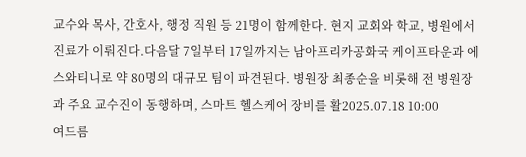교수와 목사, 간호사, 행정 직원 등 21명이 함께한다. 현지 교회와 학교, 병원에서 진료가 이뤄진다.다음달 7일부터 17일까지는 남아프리카공화국 케이프타운과 에스와티니로 약 80명의 대규모 팀이 파견된다. 병원장 최종순을 비롯해 전 병원장과 주요 교수진이 동행하며, 스마트 헬스케어 장비를 활2025.07.18 10:00
여드름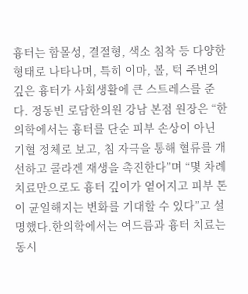흉터는 함몰성, 결절형, 색소 침착 등 다양한 형태로 나타나며, 특히 이마, 볼, 턱 주변의 깊은 흉터가 사회생활에 큰 스트레스를 준다. 정동빈 로담한의원 강남 본점 원장은 “한의학에서는 흉터를 단순 피부 손상이 아닌 기혈 정체로 보고, 침 자극을 통해 혈류를 개선하고 콜라겐 재생을 촉진한다”며 “몇 차례 치료만으로도 흉터 깊이가 옅어지고 피부 톤이 균일해지는 변화를 기대할 수 있다”고 설명했다.한의학에서는 여드름과 흉터 치료는 동시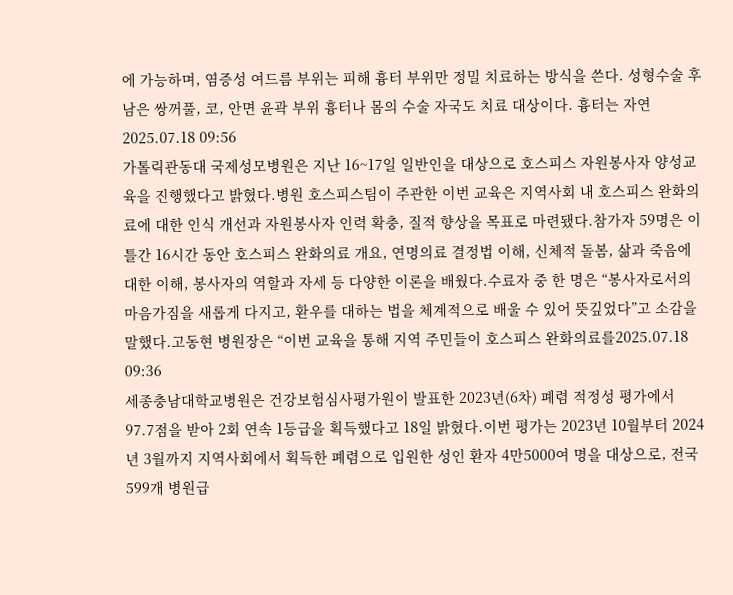에 가능하며, 염증성 여드름 부위는 피해 흉터 부위만 정밀 치료하는 방식을 쓴다. 성형수술 후 남은 쌍꺼풀, 코, 안면 윤곽 부위 흉터나 몸의 수술 자국도 치료 대상이다. 흉터는 자연2025.07.18 09:56
가톨릭관동대 국제성모병원은 지난 16~17일 일반인을 대상으로 호스피스 자원봉사자 양성교육을 진행했다고 밝혔다.병원 호스피스팀이 주관한 이번 교육은 지역사회 내 호스피스 완화의료에 대한 인식 개선과 자원봉사자 인력 확충, 질적 향상을 목표로 마련됐다.참가자 59명은 이틀간 16시간 동안 호스피스 완화의료 개요, 연명의료 결정법 이해, 신체적 돌봄, 삶과 죽음에 대한 이해, 봉사자의 역할과 자세 등 다양한 이론을 배웠다.수료자 중 한 명은 “봉사자로서의 마음가짐을 새롭게 다지고, 환우를 대하는 법을 체계적으로 배울 수 있어 뜻깊었다”고 소감을 말했다.고동현 병원장은 “이번 교육을 통해 지역 주민들이 호스피스 완화의료를2025.07.18 09:36
세종충남대학교병원은 건강보험심사평가원이 발표한 2023년(6차) 폐렴 적정성 평가에서 97.7점을 받아 2회 연속 1등급을 획득했다고 18일 밝혔다.이번 평가는 2023년 10월부터 2024년 3월까지 지역사회에서 획득한 폐렴으로 입원한 성인 환자 4만5000여 명을 대상으로, 전국 599개 병원급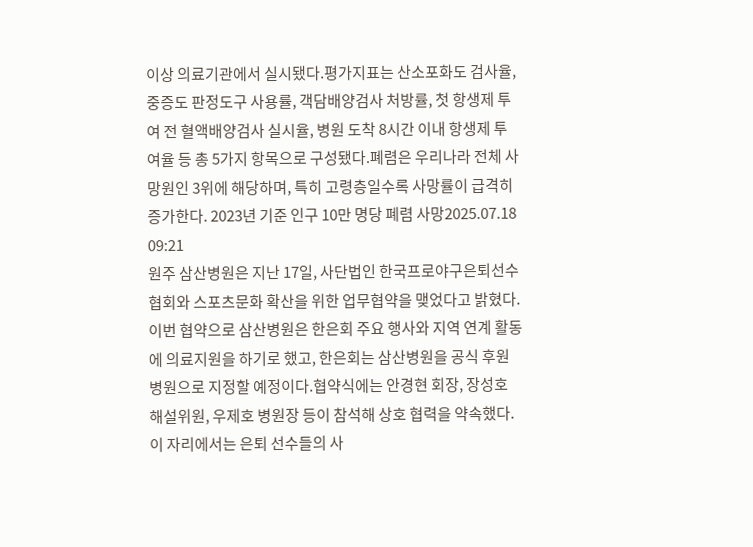이상 의료기관에서 실시됐다.평가지표는 산소포화도 검사율, 중증도 판정도구 사용률, 객담배양검사 처방률, 첫 항생제 투여 전 혈액배양검사 실시율, 병원 도착 8시간 이내 항생제 투여율 등 총 5가지 항목으로 구성됐다.폐렴은 우리나라 전체 사망원인 3위에 해당하며, 특히 고령층일수록 사망률이 급격히 증가한다. 2023년 기준 인구 10만 명당 폐렴 사망2025.07.18 09:21
원주 삼산병원은 지난 17일, 사단법인 한국프로야구은퇴선수협회와 스포츠문화 확산을 위한 업무협약을 맺었다고 밝혔다.이번 협약으로 삼산병원은 한은회 주요 행사와 지역 연계 활동에 의료지원을 하기로 했고, 한은회는 삼산병원을 공식 후원 병원으로 지정할 예정이다.협약식에는 안경현 회장, 장성호 해설위원, 우제호 병원장 등이 참석해 상호 협력을 약속했다. 이 자리에서는 은퇴 선수들의 사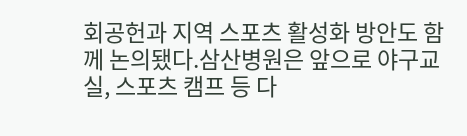회공헌과 지역 스포츠 활성화 방안도 함께 논의됐다.삼산병원은 앞으로 야구교실, 스포츠 캠프 등 다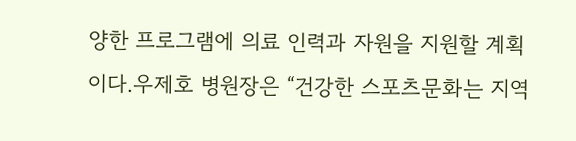양한 프로그램에 의료 인력과 자원을 지원할 계획이다.우제호 병원장은 “건강한 스포츠문화는 지역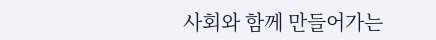사회와 함께 만들어가는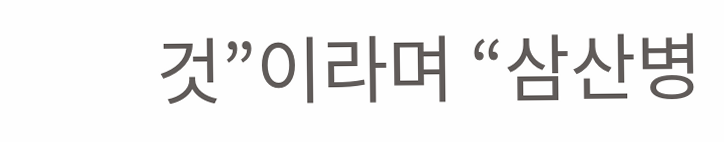것”이라며 “삼산병